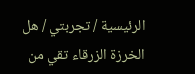الرئيسية / تجربتي / هل الخرزة الزرقاء تقي من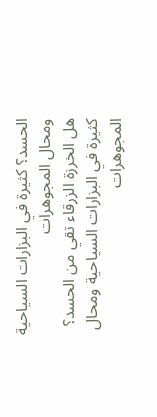الحسد؟ كثيرة في البزارات السياحية ومحال المجوهرات
هل الخرزة الزرقاء تقي من الحسد؟ كثيرة في البزارات السياحية ومحال المجوهرات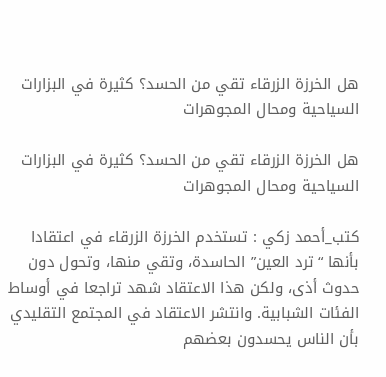هل الخرزة الزرقاء تقي من الحسد؟ كثيرة في البزارات السياحية ومحال المجوهرات

هل الخرزة الزرقاء تقي من الحسد؟ كثيرة في البزارات السياحية ومحال المجوهرات

كتب_أحمد زكي : تستخدم الخرزة الزرقاء في اعتقادا بأنها “ترد العين” الحاسدة، وتقي منها، وتحول دون حدوث أذى، ولكن هذا الاعتقاد شهد تراجعا في أوساط الفئات الشبابية. وانتشر الاعتقاد في المجتمع التقليدي بأن الناس يحسدون بعضهم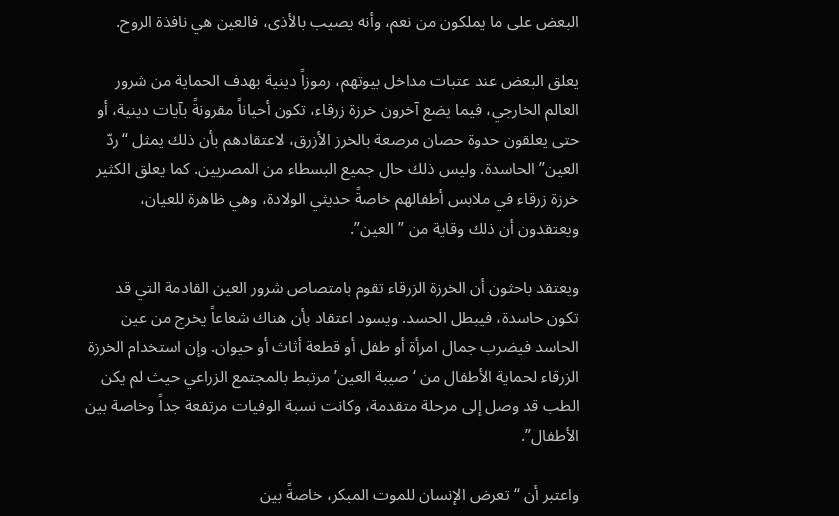البعض على ما يملكون من نعم، وأنه يصيب بالأذى، فالعين هي نافذة الروح.

يعلق البعض عند عتبات مداخل بيوتهم، رموزاً دينية بهدف الحماية من شرور العالم الخارجي، فيما يضع آخرون خرزة زرقاء، تكون أحياناً مقرونةً بآيات دينية، أو حتى يعلقون حدوة حصان مرصعة بالخرز الأزرق، لاعتقادهم بأن ذلك يمثل “ردّ العين” الحاسدة. وليس ذلك حال جميع البسطاء من المصريين. كما يعلق الكثير خرزة زرقاء في ملابس أطفالهم خاصةً حديثي الولادة، وهي ظاهرة للعيان، ويعتقدون أن ذلك وقاية من ” العين”.

ويعتقد باحثون أن الخرزة الزرقاء تقوم بامتصاص شرور العين القادمة التي قد تكون حاسدة، فيبطل الحسد. ويسود اعتقاد بأن هناك شعاعاً يخرج من عين الحاسد فيضرب جمال امرأة أو طفل أو قطعة أثاث أو حيوان. وإن استخدام الخرزة الزرقاء لحماية الأطفال من ‘صيبة العين’ مرتبط بالمجتمع الزراعي حيث لم يكن الطب قد وصل إلى مرحلة متقدمة، وكانت نسبة الوفيات مرتفعة جداً وخاصة بين الأطفال”.

واعتبر أن “تعرض الإنسان للموت المبكر، خاصةً بين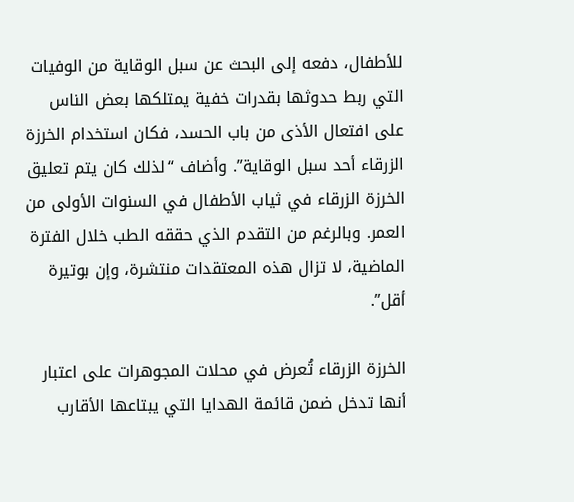للأطفال، دفعه إلى البحث عن سبل الوقاية من الوفيات التي ربط حدوثها بقدرات خفية يمتلكها بعض الناس على افتعال الأذى من باب الحسد، فكان استخدام الخرزة الزرقاء أحد سبل الوقاية”. وأضاف “لذلك كان يتم تعليق الخرزة الزرقاء في ثياب الأطفال في السنوات الأولى من العمر. وبالرغم من التقدم الذي حققه الطب خلال الفترة الماضية، لا تزال هذه المعتقدات منتشرة، وإن بوتيرة أقل”.

الخرزة الزرقاء تُعرض في محلات المجوهرات على اعتبار أنها تدخل ضمن قائمة الهدايا التي يبتاعها الأقارب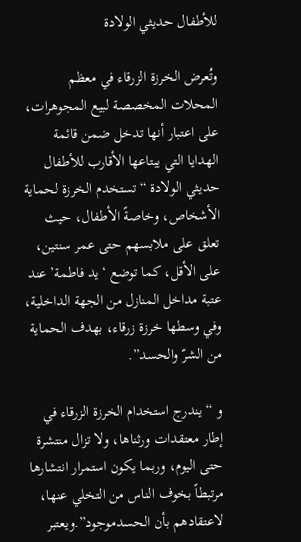للأطفال حديثي الولادة

وتُعرض الخرزة الزرقاء في معظم المحلات المخصصة لبيع المجوهرات، على اعتبار أنها تدخل ضمن قائمة الهدايا التي يبتاعها الأقارب للأطفال حديثي الولادة “تستخدم الخرزة لحماية الأشخاص، وخاصةً الأطفال، حيث تعلق على ملابسهم حتى عمر سنتين، على الأقل، كما توضع ‘يد فاطمة’ عند عتبة مداخل المنازل من الجهة الداخلية، وفي وسطها خرزة زرقاء، بهدف الحماية من الشرّ والحسد”.

و “يندرج استخدام الخرزة الزرقاء في إطار معتقدات ورثناها، ولا تزال منتشرة حتى اليوم، وربما يكون استمرار انتشارها مرتبطاً بخوف الناس من التخلي عنها، لاعتقادهم بأن الحسدموجود”.ويعتبر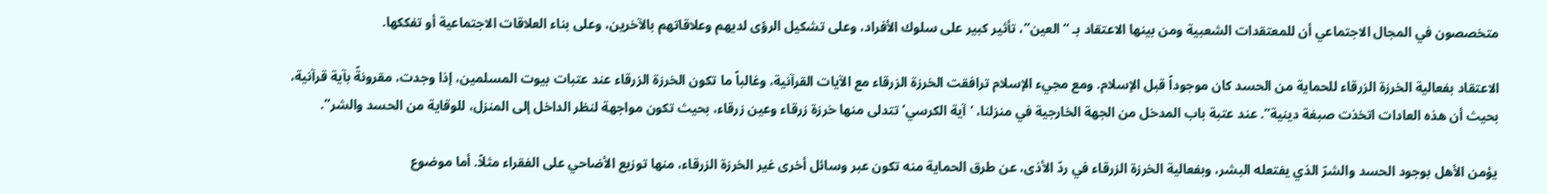متخصصون في المجال الاجتماعي أن للمعتقدات الشعبية ومن بينها الاعتقاد بـ “العين”، تأثير كبير على سلوك الأفراد، وعلى تشكيل الرؤى لديهم وعلاقاتهم بالآخرين، وعلى بناء العلاقات الاجتماعية أو تفككها.

الاعتقاد بفعالية الخرزة الزرقاء للحماية من الحسد كان موجوداً قبل الإسلام. ومع مجيء الإسلام ترافقت الخرزة الزرقاء مع الآيات القرآنية، وغالباً ما تكون الخرزة الزرقاء عند عتبات بيوت المسلمين، إذا وجدت، مقرونةً بآية قرآنية، بحيث أن هذه العادات اتخذت صبغة دينية”. عند عتبة باب المدخل من الجهة الخارجية في منزلنا، ‘آية الكرسي’ تتدلى منها خرزة زرقاء وعين زرقاء، بحيث تكون مواجهة لنظر الداخل إلى المنزل، للوقاية من الحسد والشر”.

يؤمن الأهل بوجود الحسد والشرّ الذي يفتعله البشر، وبفعالية الخرزة الزرقاء في ردّ الأذى، عن طرق الحماية منه تكون عبر وسائل أخرى غير الخرزة الزرقاء، منها توزيع الأضاحي على الفقراء مثلاً. أما موضوع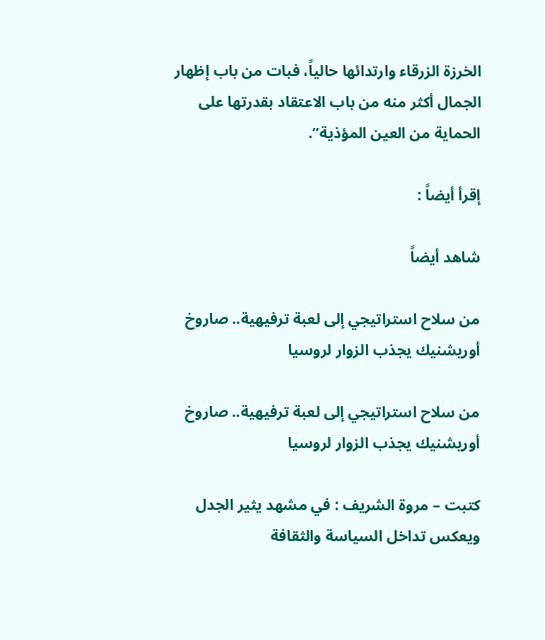الخرزة الزرقاء وارتدائها حالياً، فبات من باب إظهار الجمال أكثر منه من باب الاعتقاد بقدرتها على الحماية من العين المؤذية”.

إقرأ أيضاً :

شاهد أيضاً

من سلاح استراتيجي إلى لعبة ترفيهية.. صاروخ أوريشنيك يجذب الزوار لروسيا

من سلاح استراتيجي إلى لعبة ترفيهية.. صاروخ أوريشنيك يجذب الزوار لروسيا

كتبت – مروة الشريف : في مشهد يثير الجدل ويعكس تداخل السياسة والثقافة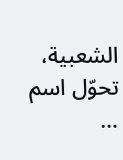الشعبية، تحوّل اسم …